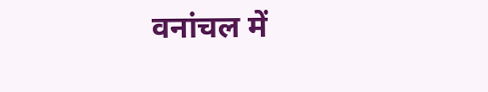वनांचल में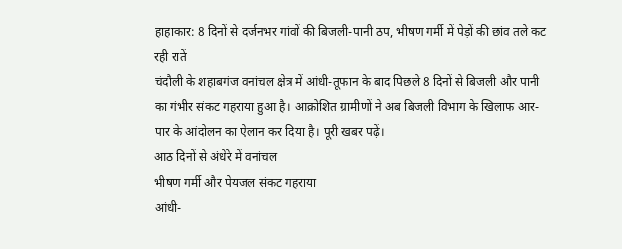हाहाकार: 8 दिनों से दर्जनभर गांवों की बिजली-पानी ठप, भीषण गर्मी में पेड़ों की छांव तले कट रही रातें
चंदौली के शहाबगंज वनांचल क्षेत्र में आंधी-तूफान के बाद पिछले 8 दिनों से बिजली और पानी का गंभीर संकट गहराया हुआ है। आक्रोशित ग्रामीणों ने अब बिजली विभाग के खिलाफ आर-पार के आंदोलन का ऐलान कर दिया है। पूरी खबर पढ़ें।
आठ दिनों से अंधेरे में वनांचल
भीषण गर्मी और पेयजल संकट गहराया
आंधी-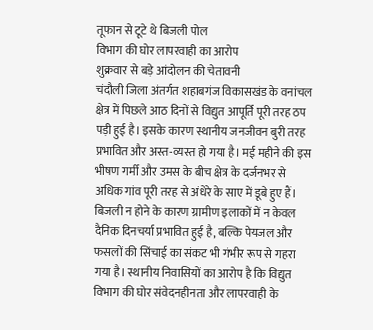तूफान से टूटे थे बिजली पोल
विभाग की घोर लापरवाही का आरोप
शुक्रवार से बड़े आंदोलन की चेतावनी
चंदौली जिला अंतर्गत शहाबगंज विकासखंड के वनांचल क्षेत्र में पिछले आठ दिनों से विद्युत आपूर्ति पूरी तरह ठप पड़ी हुई है। इसके कारण स्थानीय जनजीवन बुरी तरह प्रभावित और अस्त-व्यस्त हो गया है। मई महीने की इस भीषण गर्मी और उमस के बीच क्षेत्र के दर्जनभर से अधिक गांव पूरी तरह से अंधेरे के साए में डूबे हुए हैं। बिजली न होने के कारण ग्रामीण इलाकों में न केवल दैनिक दिनचर्या प्रभावित हुई है, बल्कि पेयजल और फसलों की सिंचाई का संकट भी गंभीर रूप से गहरा गया है। स्थानीय निवासियों का आरोप है कि विद्युत विभाग की घोर संवेदनहीनता और लापरवाही के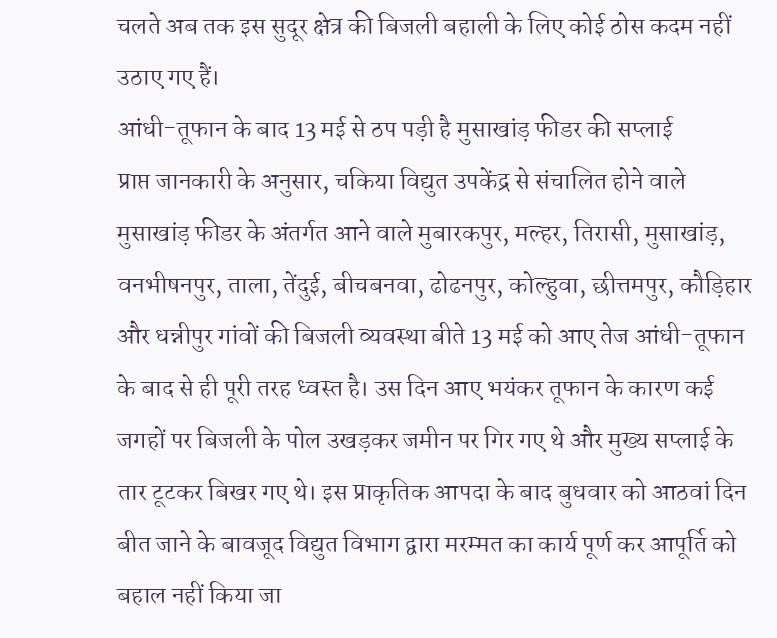चलते अब तक इस सुदूर क्षेत्र की बिजली बहाली के लिए कोई ठोस कदम नहीं उठाए गए हैं।
आंधी-तूफान के बाद 13 मई से ठप पड़ी है मुसाखांड़ फीडर की सप्लाई
प्राप्त जानकारी के अनुसार, चकिया विद्युत उपकेंद्र से संचालित होने वाले मुसाखांड़ फीडर के अंतर्गत आने वाले मुबारकपुर, मल्हर, तिरासी, मुसाखांड़, वनभीषनपुर, ताला, तेंदुई, बीचबनवा, ढोढनपुर, कोल्हुवा, छीत्तमपुर, कौड़िहार और धन्नीपुर गांवों की बिजली व्यवस्था बीते 13 मई को आए तेज आंधी-तूफान के बाद से ही पूरी तरह ध्वस्त है। उस दिन आए भयंकर तूफान के कारण कई जगहों पर बिजली के पोल उखड़कर जमीन पर गिर गए थे और मुख्य सप्लाई के तार टूटकर बिखर गए थे। इस प्राकृतिक आपदा के बाद बुधवार को आठवां दिन बीत जाने के बावजूद विद्युत विभाग द्वारा मरम्मत का कार्य पूर्ण कर आपूर्ति को बहाल नहीं किया जा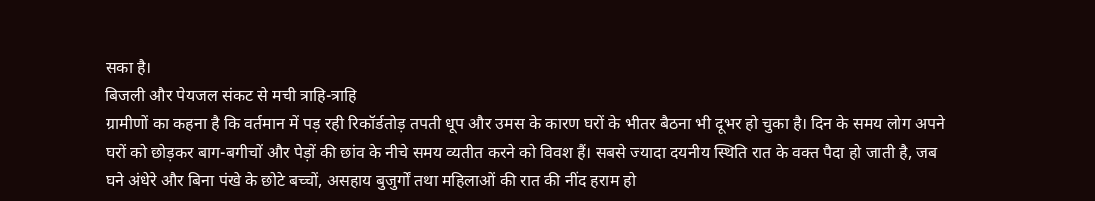सका है।
बिजली और पेयजल संकट से मची त्राहि-त्राहि
ग्रामीणों का कहना है कि वर्तमान में पड़ रही रिकॉर्डतोड़ तपती धूप और उमस के कारण घरों के भीतर बैठना भी दूभर हो चुका है। दिन के समय लोग अपने घरों को छोड़कर बाग-बगीचों और पेड़ों की छांव के नीचे समय व्यतीत करने को विवश हैं। सबसे ज्यादा दयनीय स्थिति रात के वक्त पैदा हो जाती है, जब घने अंधेरे और बिना पंखे के छोटे बच्चों, असहाय बुजुर्गों तथा महिलाओं की रात की नींद हराम हो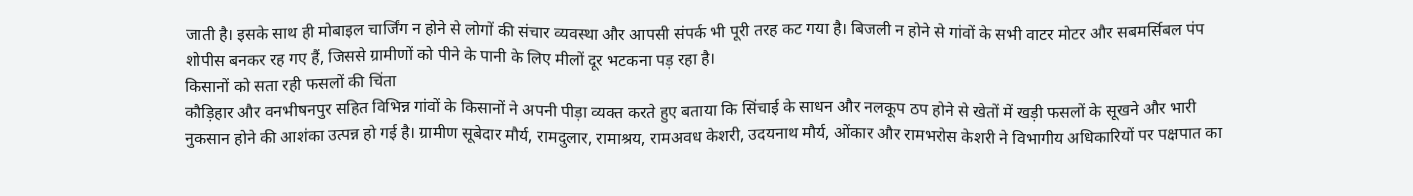जाती है। इसके साथ ही मोबाइल चार्जिंग न होने से लोगों की संचार व्यवस्था और आपसी संपर्क भी पूरी तरह कट गया है। बिजली न होने से गांवों के सभी वाटर मोटर और सबमर्सिबल पंप शोपीस बनकर रह गए हैं, जिससे ग्रामीणों को पीने के पानी के लिए मीलों दूर भटकना पड़ रहा है।
किसानों को सता रही फसलों की चिंता
कौड़िहार और वनभीषनपुर सहित विभिन्न गांवों के किसानों ने अपनी पीड़ा व्यक्त करते हुए बताया कि सिंचाई के साधन और नलकूप ठप होने से खेतों में खड़ी फसलों के सूखने और भारी नुकसान होने की आशंका उत्पन्न हो गई है। ग्रामीण सूबेदार मौर्य, रामदुलार, रामाश्रय, रामअवध केशरी, उदयनाथ मौर्य, ओंकार और रामभरोस केशरी ने विभागीय अधिकारियों पर पक्षपात का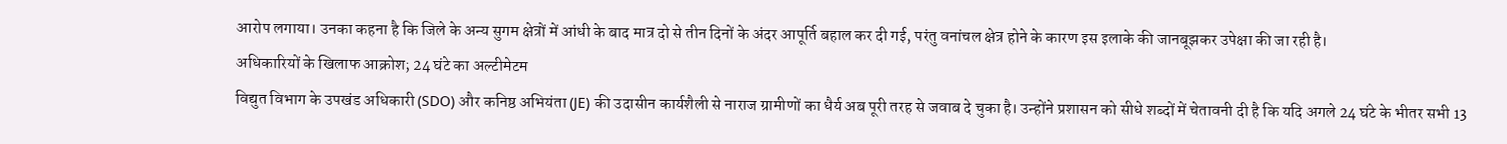आरोप लगाया। उनका कहना है कि जिले के अन्य सुगम क्षेत्रों में आंधी के बाद मात्र दो से तीन दिनों के अंदर आपूर्ति बहाल कर दी गई, परंतु वनांचल क्षेत्र होने के कारण इस इलाके की जानबूझकर उपेक्षा की जा रही है।
अधिकारियों के खिलाफ आक्रोश; 24 घंटे का अल्टीमेटम
विद्युत विभाग के उपखंड अधिकारी (SDO) और कनिष्ठ अभियंता (JE) की उदासीन कार्यशैली से नाराज ग्रामीणों का धैर्य अब पूरी तरह से जवाब दे चुका है। उन्होंने प्रशासन को सीधे शब्दों में चेतावनी दी है कि यदि अगले 24 घंटे के भीतर सभी 13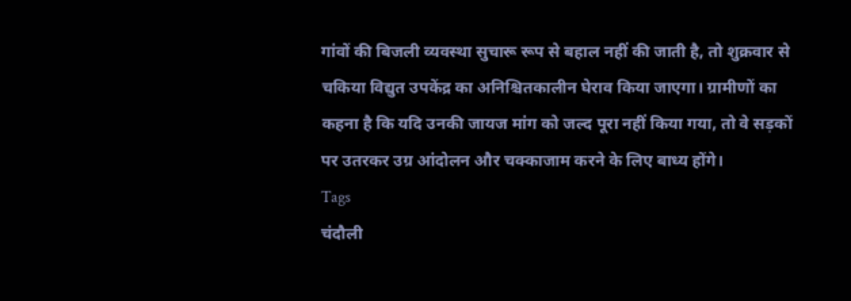गांवों की बिजली व्यवस्था सुचारू रूप से बहाल नहीं की जाती है, तो शुक्रवार से चकिया विद्युत उपकेंद्र का अनिश्चितकालीन घेराव किया जाएगा। ग्रामीणों का कहना है कि यदि उनकी जायज मांग को जल्द पूरा नहीं किया गया, तो वे सड़कों पर उतरकर उग्र आंदोलन और चक्काजाम करने के लिए बाध्य होंगे।
Tags
चंदौली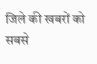जिले की खबरों को सबसे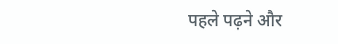पहले पढ़ने और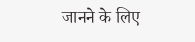जानने के लिए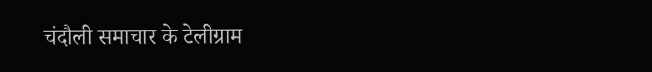चंदौली समाचार के टेलीग्राम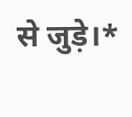से जुड़े।*